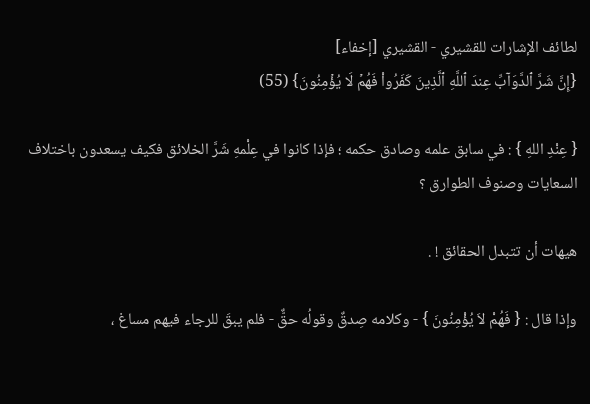لطائف الإشارات للقشيري - القشيري [إخفاء]
{إِنَّ شَرَّ ٱلدَّوَآبِّ عِندَ ٱللَّهِ ٱلَّذِينَ كَفَرُواْ فَهُمۡ لَا يُؤۡمِنُونَ} (55)

{ عِنْدِ اللهِ } : في سابق علمه وصادق حكمه ؛ فإذا كانوا في عِلْمهِ شَرَّ الخلائق فكيف يسعدون باختلاف السعايات وصنوف الطوارق ؟

هيهات أن تتبدل الحقائق ! .

وإذا قال : { فَهُمْ لاَ يُؤْمِنُونَ } - وكلامه صِدقٌ وقولُه حقٌّ - فلم يبقَ للرجاء فيهم مساغ ،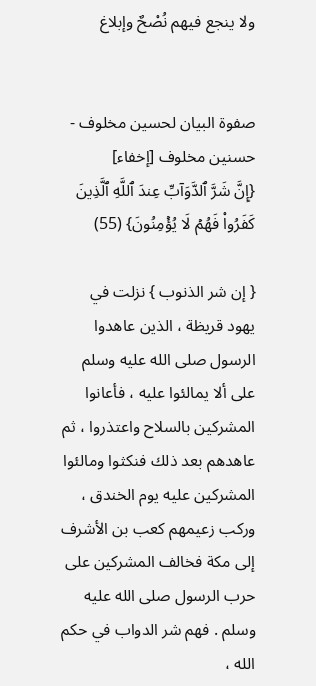ولا ينجع فيهم نُصْحٌ وإبلاغ


صفوة البيان لحسين مخلوف - حسنين مخلوف [إخفاء]
{إِنَّ شَرَّ ٱلدَّوَآبِّ عِندَ ٱللَّهِ ٱلَّذِينَ كَفَرُواْ فَهُمۡ لَا يُؤۡمِنُونَ} (55)

{ إن شر الذنوب } نزلت في يهود قريظة ، الذين عاهدوا الرسول صلى الله عليه وسلم على ألا يمالئوا عليه ، فأعانوا المشركين بالسلاح واعتذروا ، ثم عاهدهم بعد ذلك فنكثوا ومالئوا المشركين عليه يوم الخندق ، وركب زعيمهم كعب بن الأشرف إلى مكة فخالف المشركين على حرب الرسول صلى الله عليه وسلم . فهم شر الدواب في حكم الله ،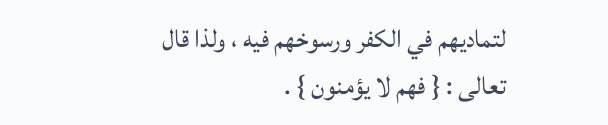لتماديهم في الكفر ورسوخهم فيه ، ولذا قال تعالى : { فهم لا يؤمنون } .